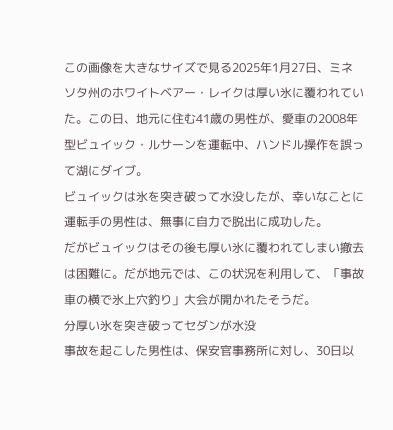この画像を大きなサイズで見る2025年1月27日、ミネソタ州のホワイトベアー・レイクは厚い氷に覆われていた。この日、地元に住む41歳の男性が、愛車の2008年型ビュイック・ルサーンを運転中、ハンドル操作を誤って湖にダイブ。
ビュイックは氷を突き破って水没したが、幸いなことに運転手の男性は、無事に自力で脱出に成功した。
だがビュイックはその後も厚い氷に覆われてしまい撤去は困難に。だが地元では、この状況を利用して、「事故車の横で氷上穴釣り」大会が開かれたそうだ。
分厚い氷を突き破ってセダンが水没
事故を起こした男性は、保安官事務所に対し、30日以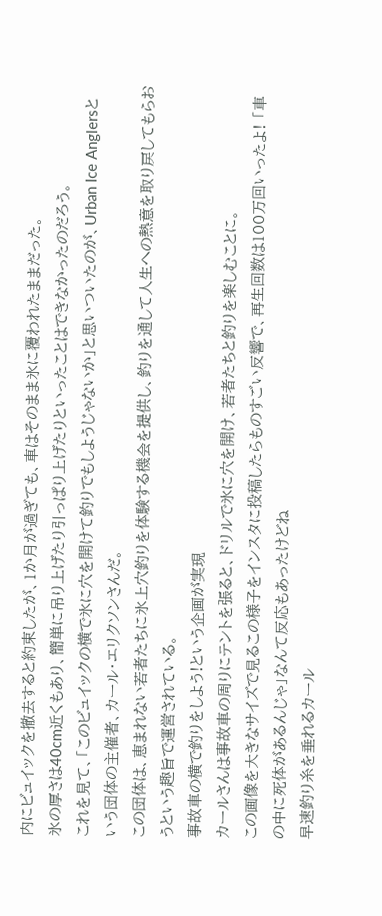内にビュイックを撤去すると約束したが、1か月が過ぎても、車はそのまま氷に覆われたままだった。
氷の厚さは40cm近くもあり、簡単に吊り上げたり引っぱり上げたりといったことはできなかったのだろう。
これを見て、「このビュイックの横で氷に穴を開けて釣りでもしようじゃないか」と思いついたのが、Urban Ice Anglersという団体の主催者、カール・エリクソンさんだ。
この団体は、恵まれない若者たちに氷上穴釣りを体験する機会を提供し、釣りを通して人生への熱意を取り戻してもらおうという趣旨で運営されている。
事故車の横で釣りをしよう!という企画が実現
カールさんは事故車の周りにテントを張ると、ドリルで氷に穴を開け、若者たちと釣りを楽しむことに。
この画像を大きなサイズで見るこの様子をインスタに投稿したらものすごい反響で、再生回数は100万回いったよ! 「車の中に死体があるんじゃ」なんて反応もあったけどね
早速釣り糸を垂れるカール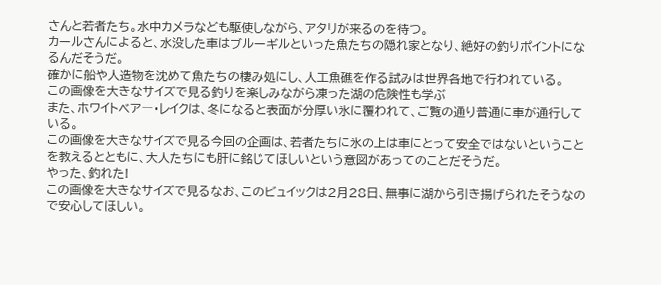さんと若者たち。水中カメラなども駆使しながら、アタリが来るのを待つ。
カールさんによると、水没した車はブルーギルといった魚たちの隠れ家となり、絶好の釣りポイントになるんだそうだ。
確かに船や人造物を沈めて魚たちの棲み処にし、人工魚礁を作る試みは世界各地で行われている。
この画像を大きなサイズで見る釣りを楽しみながら凍った湖の危険性も学ぶ
また、ホワイトベア―・レイクは、冬になると表面が分厚い氷に覆われて、ご覧の通り普通に車が通行している。
この画像を大きなサイズで見る今回の企画は、若者たちに氷の上は車にとって安全ではないということを教えるとともに、大人たちにも肝に銘じてほしいという意図があってのことだそうだ。
やった、釣れた!
この画像を大きなサイズで見るなお、このビュイックは2月28日、無事に湖から引き揚げられたそうなので安心してほしい。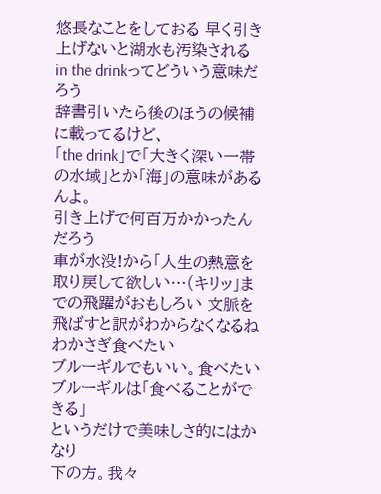悠長なことをしておる 早く引き上げないと湖水も汚染される
in the drinkってどういう意味だろう
辞書引いたら後のほうの候補に載ってるけど、
「the drink」で「大きく深い一帯の水域」とか「海」の意味があるんよ。
引き上げで何百万かかったんだろう
車が水没!から「人生の熱意を取り戻して欲しい…(キリッ」までの飛躍がおもしろい 文脈を飛ばすと訳がわからなくなるね
わかさぎ食べたい
ブルーギルでもいい。食べたい
ブルーギルは「食べることができる」
というだけで美味しさ的にはかなり
下の方。我々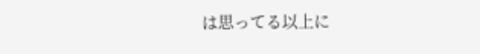は思ってる以上に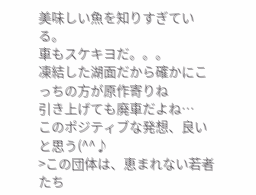美味しい魚を知りすぎている。
車もスケキヨだ。。。
凍結した湖面だから確かにこっちの方が原作寄りね
引き上げても廃車だよね…
このポジティブな発想、良いと思う(^^♪
>この団体は、恵まれない若者たち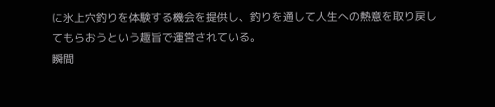に氷上穴釣りを体験する機会を提供し、釣りを通して人生への熱意を取り戻してもらおうという趣旨で運営されている。
瞬間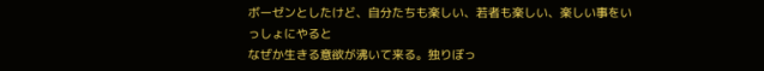ボーゼンとしたけど、自分たちも楽しい、若者も楽しい、楽しい事をいっしょにやると
なぜか生きる意欲が沸いて来る。独りぼっ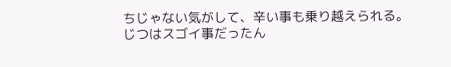ちじゃない気がして、辛い事も乗り越えられる。
じつはスゴイ事だったん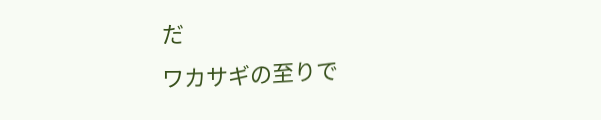だ
ワカサギの至りで